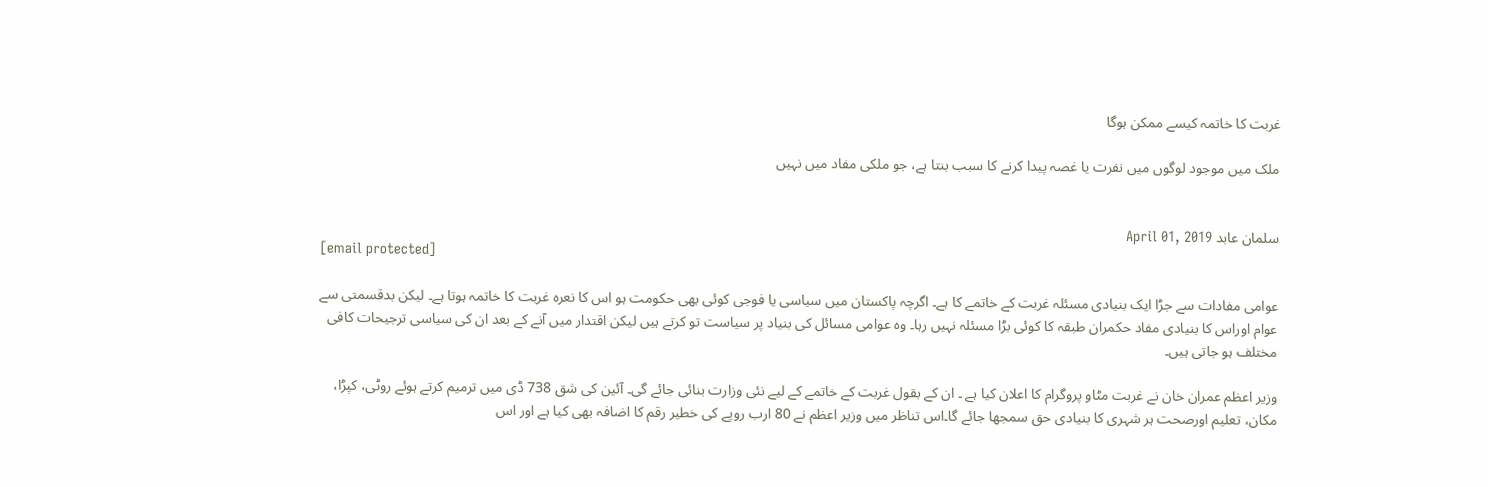غربت کا خاتمہ کیسے ممکن ہوگا

ملک میں موجود لوگوں میں نفرت یا غصہ پیدا کرنے کا سبب بنتا ہے، جو ملکی مفاد میں نہیں


سلمان عابد April 01, 2019
[email protected]

عوامی مفادات سے جڑا ایک بنیادی مسئلہ غربت کے خاتمے کا ہے۔ اگرچہ پاکستان میں سیاسی یا فوجی کوئی بھی حکومت ہو اس کا نعرہ غربت کا خاتمہ ہوتا ہے۔ لیکن بدقسمتی سے عوام اوراس کا بنیادی مفاد حکمران طبقہ کا کوئی بڑا مسئلہ نہیں رہا۔ وہ عوامی مسائل کی بنیاد پر سیاست تو کرتے ہیں لیکن اقتدار میں آنے کے بعد ان کی سیاسی ترجیحات کافی مختلف ہو جاتی ہیں۔

وزیر اعظم عمران خان نے غربت مٹاو پروگرام کا اعلان کیا ہے ۔ ان کے بقول غربت کے خاتمے کے لیے نئی وزارت بنائی جائے گی۔ آئین کی شق 738 ڈی میں ترمیم کرتے ہوئے روٹی، کپڑا، مکان، تعلیم اورصحت ہر شہری کا بنیادی حق سمجھا جائے گا۔اس تناظر میں وزیر اعظم نے 80 ارب روپے کی خطیر رقم کا اضافہ بھی کیا ہے اور اس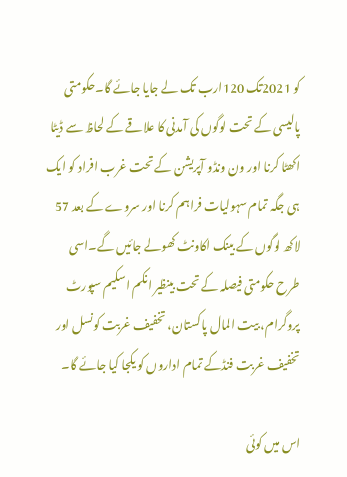کو 2021تک 120ارب تک لے جایا جائے گا۔حکومتی پالیسی کے تحت لوگوں کی آمدنی کا علاقے کے لحاظ سے ڈیٹا اکھٹا کرنا اور ون ونڈو آپریشن کے تحت غرب افراد کو ایک ہی جگہ تمام سہولیات فراہم کرنا اور سروے کے بعد 57 لاکھ لوگوں کے بینک اکاونٹ کھولے جائیں گے۔اسی طرح حکومتی فیصلہ کے تحت بینظیر انکم اسکیم سپورٹ پروگرام، بیت المال پاکستان، تخفیف غربت کونسل اور تخفیف غربت فنڈکے تمام اداروں کو یکجا کیا جائے گا۔

اس میں کوئی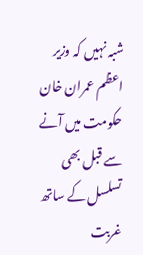شبہ نہیں کہ وزیر اعظم عمران خان حکومت میں آنے سے قبل بھی تسلسل کے ساتھ غربت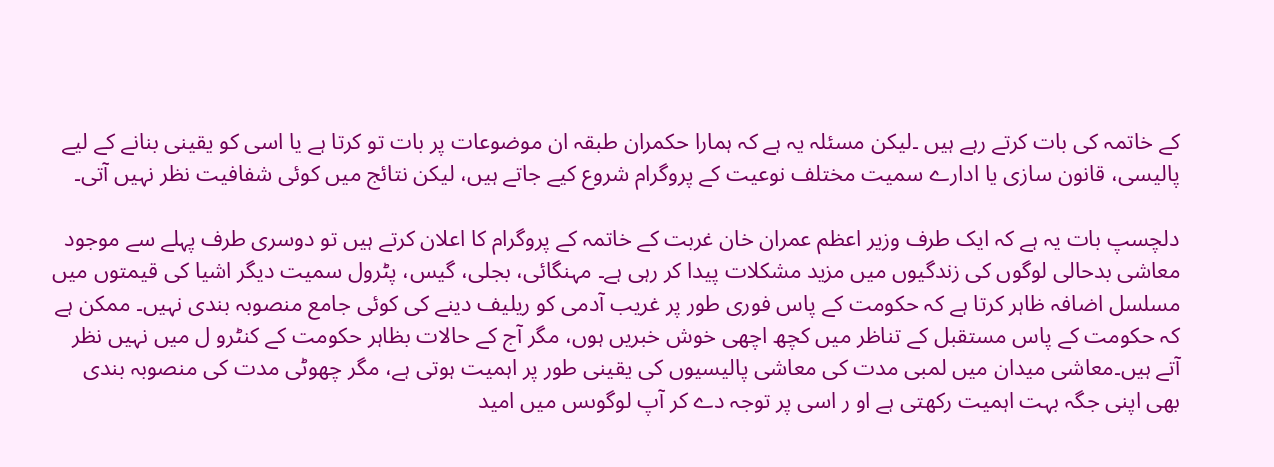کے خاتمہ کی بات کرتے رہے ہیں ۔لیکن مسئلہ یہ ہے کہ ہمارا حکمران طبقہ ان موضوعات پر بات تو کرتا ہے یا اسی کو یقینی بنانے کے لیے پالیسی، قانون سازی یا ادارے سمیت مختلف نوعیت کے پروگرام شروع کیے جاتے ہیں، لیکن نتائج میں کوئی شفافیت نظر نہیں آتی۔

دلچسپ بات یہ ہے کہ ایک طرف وزیر اعظم عمران خان غربت کے خاتمہ کے پروگرام کا اعلان کرتے ہیں تو دوسری طرف پہلے سے موجود معاشی بدحالی لوگوں کی زندگیوں میں مزید مشکلات پیدا کر رہی ہے۔ مہنگائی، بجلی، گیس، پٹرول سمیت دیگر اشیا کی قیمتوں میں مسلسل اضافہ ظاہر کرتا ہے کہ حکومت کے پاس فوری طور پر غریب آدمی کو ریلیف دینے کی کوئی جامع منصوبہ بندی نہیں۔ ممکن ہے کہ حکومت کے پاس مستقبل کے تناظر میں کچھ اچھی خوش خبریں ہوں، مگر آج کے حالات بظاہر حکومت کے کنٹرو ل میں نہیں نظر آتے ہیں۔معاشی میدان میں لمبی مدت کی معاشی پالیسیوں کی یقینی طور پر اہمیت ہوتی ہے، مگر چھوٹی مدت کی منصوبہ بندی بھی اپنی جگہ بہت اہمیت رکھتی ہے او ر اسی پر توجہ دے کر آپ لوگوںس میں امید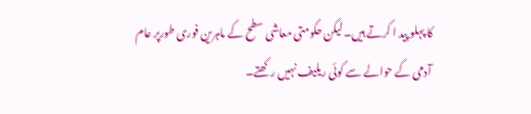کا پہلو پید ا کرتے ہیں۔لیکن حکومتی معاشی سطح کے ماہرین فوری طورپر عام آدمی کے حوالے سے کوئی ریلیف نہیں رکھتے۔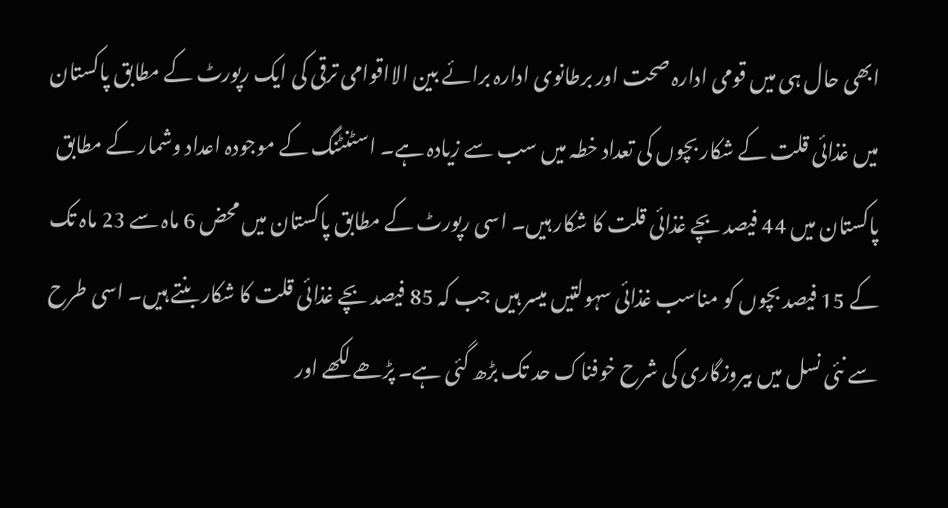ابھی حال ہی میں قومی ادارہ صحت اور برطانوی ادارہ برائے بین الااقوامی ترقی کی ایک رپورٹ کے مطابق پاکستان میں غذائی قلت کے شکار بچوں کی تعداد خطہ میں سب سے زیادہ ہے۔ اسٹنٹنگ کے موجودہ اعداد وشمار کے مطابق پاکستان میں 44 فیصد بچے غذائی قلت کا شکار ہیں۔ اسی رپورٹ کے مطابق پاکستان میں محض 6 ماہ سے 23 ماہ تک کے 15 فیصد بچوں کو مناسب غذائی سہولتیں میسر ہیں جب کہ 85 فیصد بچے غذائی قلت کا شکار بنتے ہیں۔ اسی طرح سے نئی نسل میں بیروزگاری کی شرح خوفناک حد تک بڑھ گئی ہے۔ پڑھے لکھے اور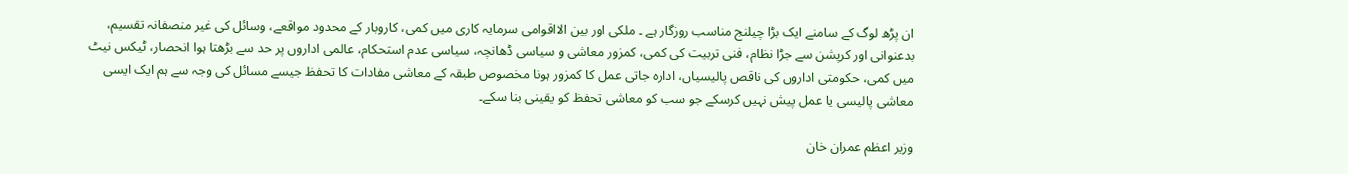ان پڑھ لوگ کے سامنے ایک بڑا چیلنج مناسب روزگار ہے ۔ ملکی اور بین الااقوامی سرمایہ کاری میں کمی، کاروبار کے محدود مواقعے، وسائل کی غیر منصفانہ تقسیم، بدعنوانی اور کرپشن سے جڑا نظام، فنی تربیت کی کمی، کمزور معاشی و سیاسی ڈھانچہ، سیاسی عدم استحکام، عالمی اداروں پر حد سے بڑھتا ہوا انحصار، ٹیکس نیٹ میں کمی، حکومتی اداروں کی ناقص پالیسیاں، ادارہ جاتی عمل کا کمزور ہونا مخصوص طبقہ کے معاشی مفادات کا تحفظ جیسے مسائل کی وجہ سے ہم ایک ایسی معاشی پالیسی یا عمل پیش نہیں کرسکے جو سب کو معاشی تحفظ کو یقینی بنا سکے۔

وزیر اعظم عمران خان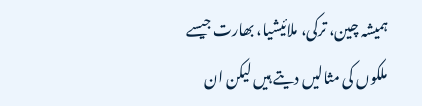ہمیشہ چین، ترکی، ملائیشیا، بھارت جیسے ملکوں کی مثالیں دیتے ہیں لیکن ان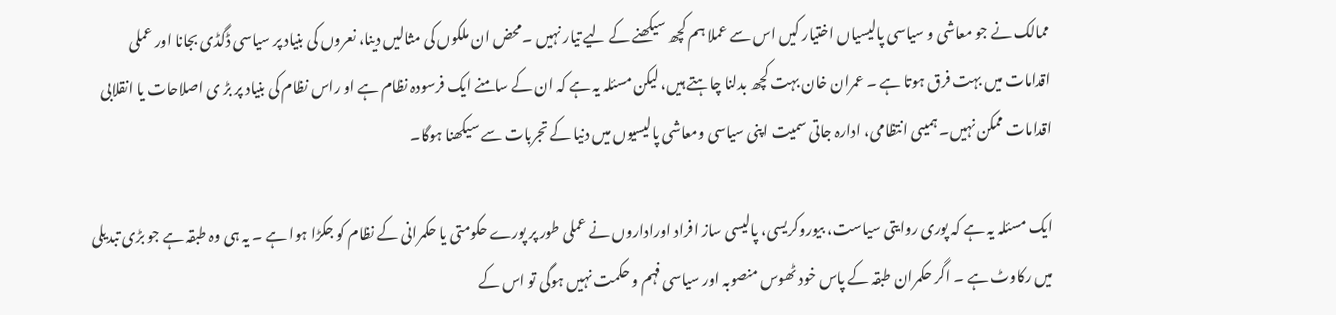ممالک نے جو معاشی و سیاسی پالیسیاں اختیار کیں اس سے عملا ہم کچھ سیکھنے کے لیے تیار نہیں ۔محض ان ملکوں کی مثالیں دینا، نعروں کی بنیاد پر سیاسی ڈگڈی بجانا اور عملی اقدامات میں بہت فرق ہوتا ہے ۔ عمران خان بہت کچھ بدلنا چاہتے ہیں، لیکن مسئلہ یہ ہے کہ ان کے سامنے ایک فرسودہ نظام ہے او راس نظام کی بنیاد پر بڑ ی اصلاحات یا انقلابی اقدامات ممکن نہیں۔ ہمیںی انتظامی، ادارہ جاتی سمیت اپنی سیاسی ومعاشی پالیسیوں میں دنیا کے تجربات سے سیکھنا ہوگا۔

ایک مسئلہ یہ ہے کہ پوری روایتی سیاست، بیوروکریسی، پالیسی ساز افراد اوراداروں نے عملی طور پر پورے حکومتی یا حکمرانی کے نظام کو جکڑا ہوا ہے ۔ یہ ہی وہ طبقہ ہے جو بڑی تبدیلی میں رکاوٹ ہے ۔ اگر حکمران طبقہ کے پاس خود ٹھوس منصوبہ اور سیاسی فہم و حکمت نہیں ہوگی تو اس کے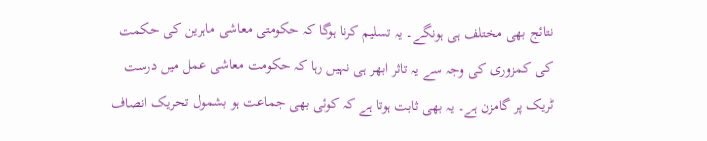نتائج بھی مختلف ہی ہونگے۔ یہ تسلیم کرنا ہوگا کہ حکومتی معاشی ماہرین کی حکمت کی کمزوری کی وجہ سے یہ تاثر ابھر ہی نہیں رہا کہ حکومت معاشی عمل میں درست ٹریک پر گامزن ہے۔ یہ بھی ثابت ہوتا ہے کہ کوئی بھی جماعت ہو بشمول تحریک انصاف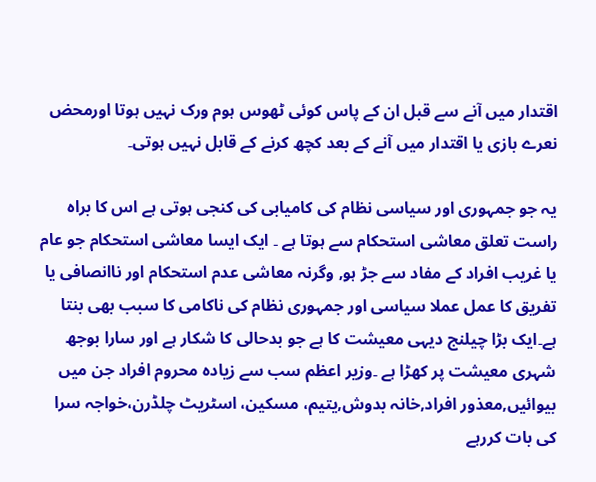اقتدار میں آنے سے قبل ان کے پاس کوئی ٹھوس ہوم ورک نہیں ہوتا اورمحض نعرے بازی یا اقتدار میں آنے کے بعد کچھ کرنے کے قابل نہیں ہوتی۔

یہ جو جمہوری اور سیاسی نظام کی کامیابی کی کنجی ہوتی ہے اس کا براہ راست تعلق معاشی استحکام سے ہوتا ہے ۔ ایک ایسا معاشی استحکام جو عام یا غریب افراد کے مفاد سے جڑ ہو, وگرنہ معاشی عدم استحکام اور ناانصافی یا تفریق کا عمل عملا سیاسی اور جمہوری نظام کی ناکامی کا سبب بھی بنتا ہے۔ایک بڑا چیلنج دیہی معیشت کا ہے جو بدحالی کا شکار ہے اور سارا بوجھ شہری معیشت پر کھڑا ہے ۔وزیر اعظم سب سے زیادہ محروم افراد جن میں بیوائیں,معذور افراد,خانہ بدوش,یتیم، مسکین، اسٹریٹ چلڈرن،خواجہ سرا کی بات کررہے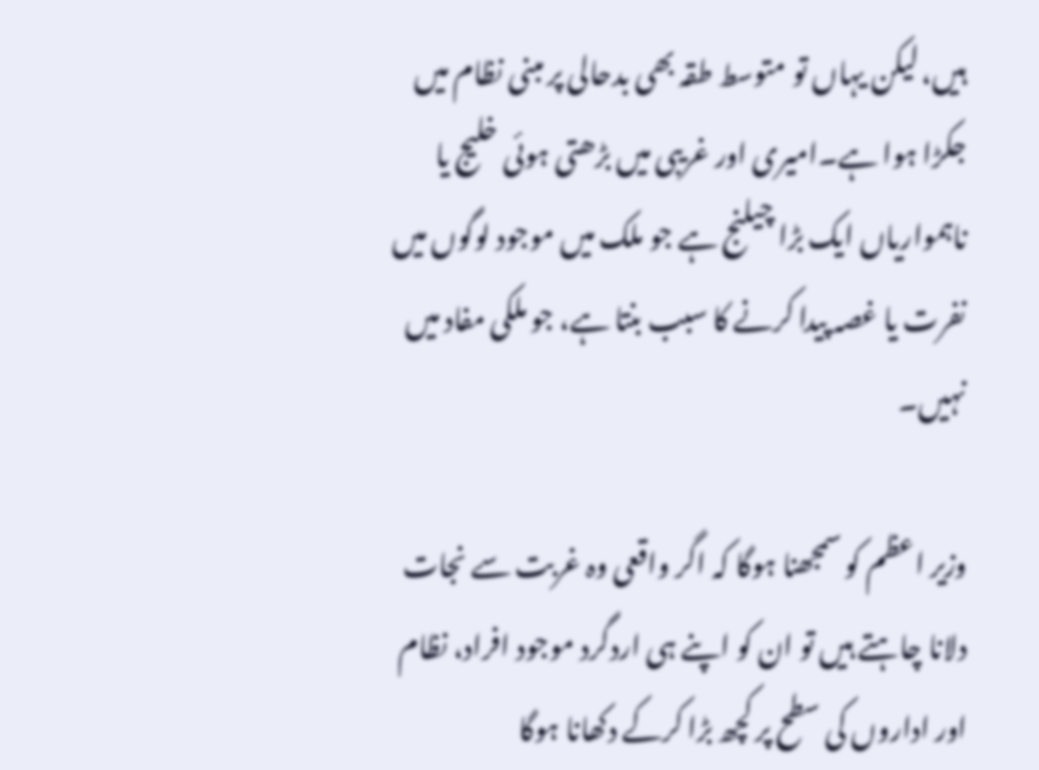ہیں، لیکن یہاں تو متوسط طقہ بھی بدحالی پر مبنی نظام میں جکڑا ہوا ہے۔امیری اور غریبی میں بڑھتی ہوئی خلیج یا ناہمواریاں ایک بڑا چیلنج ہے جو ملک میں موجود لوگوں میں نفرت یا غصہ پیدا کرنے کا سبب بنتا ہے، جو ملکی مفاد میں نہیں۔

وزیر اعظم کو سمجھنا ہوگا کہ اگر واقعی وہ غربت سے نجات دلانا چاہتے ہیں تو ان کو اپنے ہی اردگرد موجود افراد، نظام اور اداروں کی سطح پر کچھ بڑا کرکے دکھانا ہوگا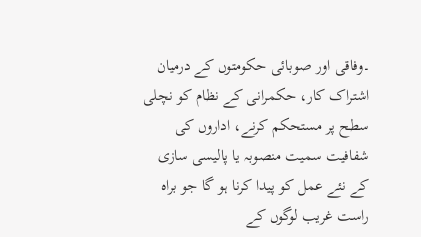۔وفاقی اور صوبائی حکومتوں کے درمیان اشتراک کار، حکمرانی کے نظام کو نچلی سطح پر مستحکم کرنے، اداروں کی شفافیت سمیت منصوبہ یا پالیسی سازی کے نئے عمل کو پیدا کرنا ہو گا جو براہ راست غریب لوگوں کے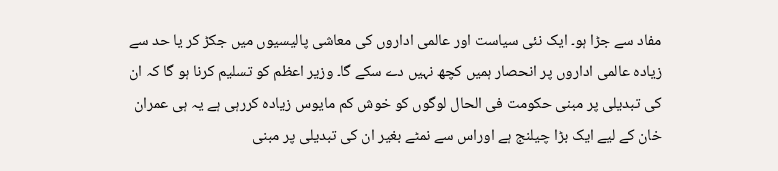مفاد سے جڑا ہو۔ ایک نئی سیاست اور عالمی اداروں کی معاشی پالیسیوں میں جکڑ کر یا حد سے زیادہ عالمی اداروں پر انحصار ہمیں کچھ نہیں دے سکے گا۔ وزیر اعظم کو تسلیم کرنا ہو گا کہ ان کی تبدیلی پر مبنی حکومت فی الحال لوگوں کو خوش کم مایوس زیادہ کررہی ہے یہ ہی عمران خان کے لیے ایک بڑا چیلنج ہے اوراس سے نمٹے بغیر ان کی تبدیلی پر مبنی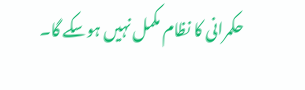حکمرانی کا نظام مکمل نہیں ہوسکے گا۔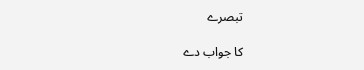تبصرے

کا جواب دے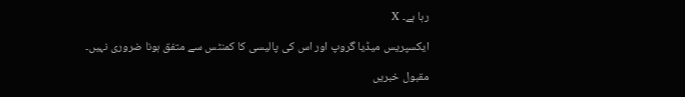رہا ہے۔ X

ایکسپریس میڈیا گروپ اور اس کی پالیسی کا کمنٹس سے متفق ہونا ضروری نہیں۔

مقبول خبریں